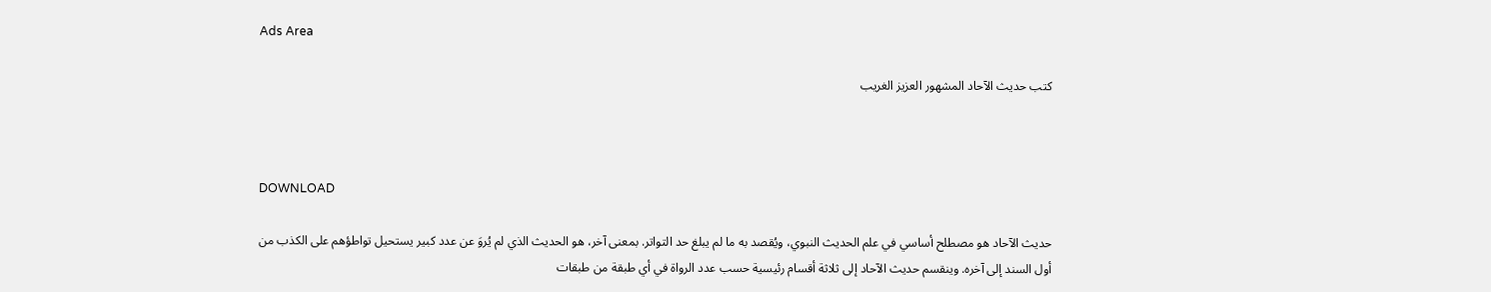Ads Area

كتب حديث الآحاد المشهور العزيز الغريب



DOWNLOAD

حديث الآحاد هو مصطلح أساسي في علم الحديث النبوي، ويُقصد به ما لم يبلغ حد التواتر. بمعنى آخر، هو الحديث الذي لم يُروَ عن عدد كبير يستحيل تواطؤهم على الكذب من أول السند إلى آخره. وينقسم حديث الآحاد إلى ثلاثة أقسام رئيسية حسب عدد الرواة في أي طبقة من طبقات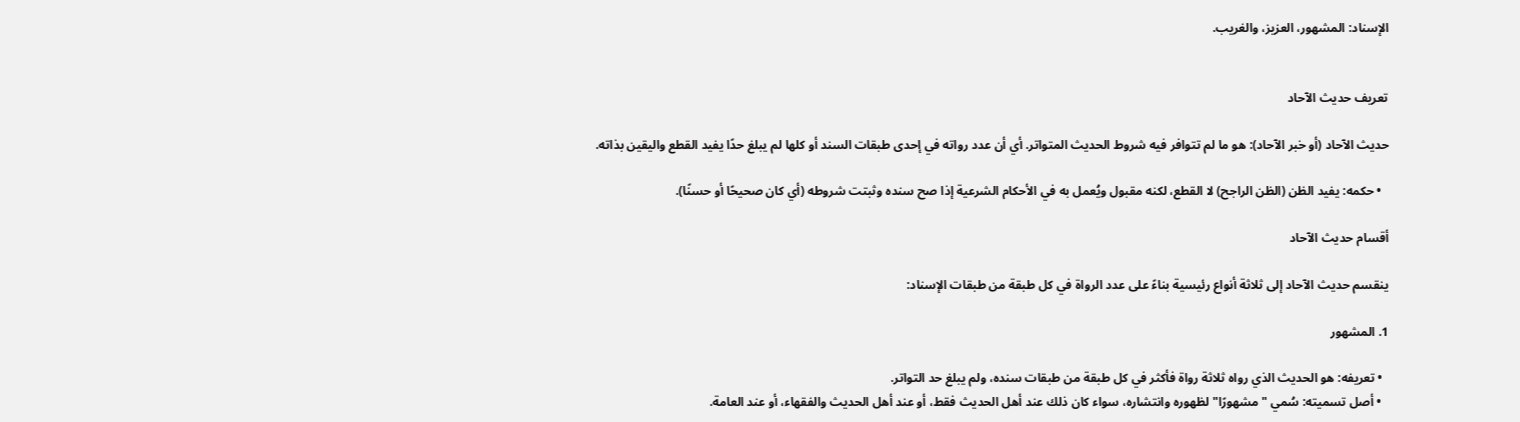الإسناد: المشهور، العزيز، والغريب.


تعريف حديث الآحاد

حديث الآحاد (أو خبر الآحاد): هو ما لم تتوافر فيه شروط الحديث المتواتر. أي أن عدد رواته في إحدى طبقات السند أو كلها لم يبلغ حدًا يفيد القطع واليقين بذاته.

  • حكمه: يفيد الظن (الظن الراجح) لا القطع، لكنه مقبول ويُعمل به في الأحكام الشرعية إذا صح سنده وثبتت شروطه (أي كان صحيحًا أو حسنًا).

أقسام حديث الآحاد

ينقسم حديث الآحاد إلى ثلاثة أنواع رئيسية بناءً على عدد الرواة في كل طبقة من طبقات الإسناد:

1. المشهور

  • تعريفه: هو الحديث الذي رواه ثلاثة رواة فأكثر في كل طبقة من طبقات سنده، ولم يبلغ حد التواتر.
  • أصل تسميته: سُمي "مشهورًا" لظهوره وانتشاره، سواء كان ذلك عند أهل الحديث فقط، أو عند أهل الحديث والفقهاء، أو عند العامة.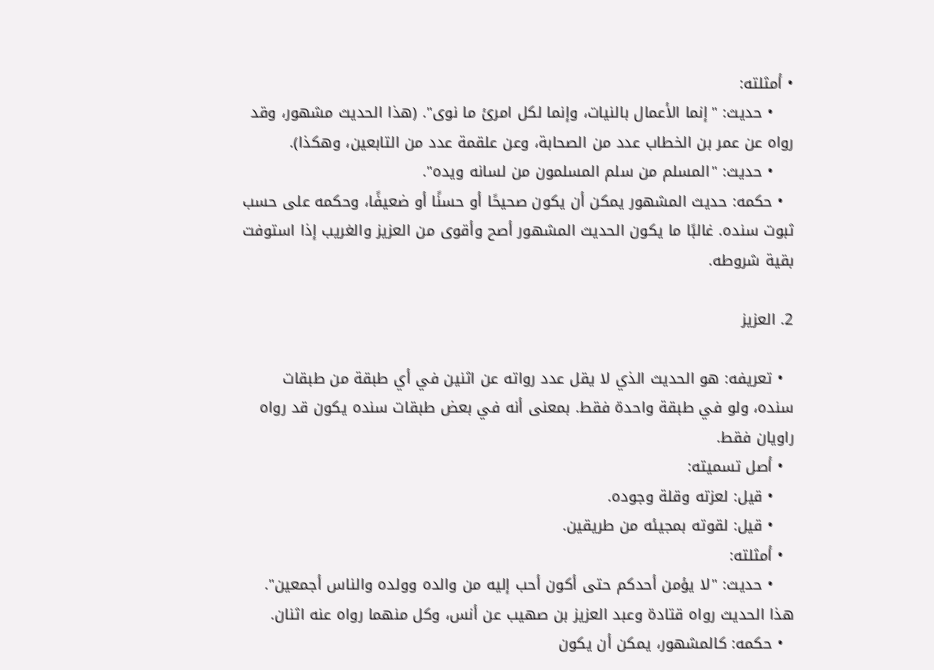• أمثلته:
    • حديث: "إنما الأعمال بالنيات، وإنما لكل امرئ ما نوى". (هذا الحديث مشهور، وقد رواه عن عمر بن الخطاب عدد من الصحابة، وعن علقمة عدد من التابعين، وهكذا).
    • حديث: "المسلم من سلم المسلمون من لسانه ويده".
  • حكمه: حديث المشهور يمكن أن يكون صحيحًا أو حسنًا أو ضعيفًا، وحكمه على حسب ثبوت سنده. غالبًا ما يكون الحديث المشهور أصح وأقوى من العزيز والغريب إذا استوفت بقية شروطه.

2. العزيز

  • تعريفه: هو الحديث الذي لا يقل عدد رواته عن اثنين في أي طبقة من طبقات سنده، ولو في طبقة واحدة فقط. بمعنى أنه في بعض طبقات سنده يكون قد رواه راويان فقط.
  • أصل تسميته:
    • قيل: لعزته وقلة وجوده.
    • قيل: لقوته بمجيئه من طريقين.
  • أمثلته:
    • حديث: "لا يؤمن أحدكم حتى أكون أحب إليه من والده وولده والناس أجمعين". هذا الحديث رواه قتادة وعبد العزيز بن صهيب عن أنس، وكل منهما رواه عنه اثنان.
  • حكمه: كالمشهور، يمكن أن يكون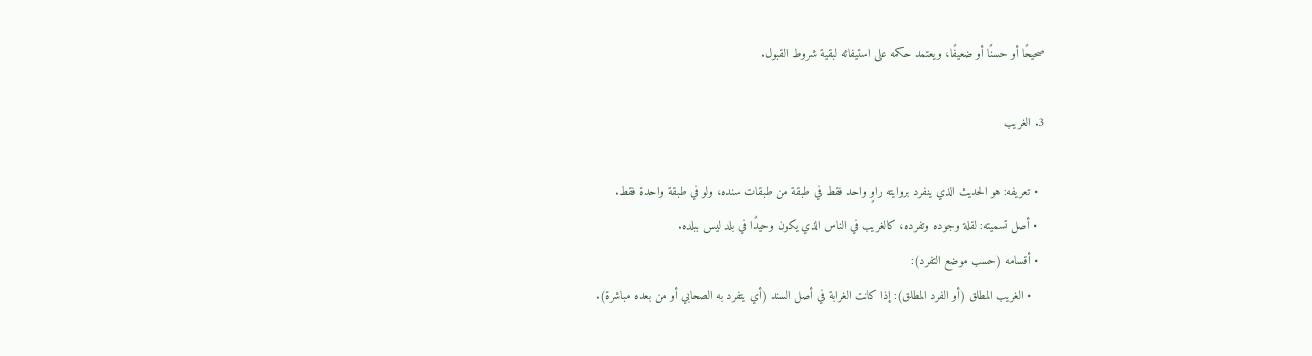صحيحًا أو حسنًا أو ضعيفًا، ويعتمد حكمه على استيفائه لبقية شروط القبول.

3. الغريب

  • تعريفه: هو الحديث الذي ينفرد بروايته راوٍ واحد فقط في طبقة من طبقات سنده، ولو في طبقة واحدة فقط.
  • أصل تسميته: لقلة وجوده وتفرده، كالغريب في الناس الذي يكون وحيدًا في بلد ليس ببلده.
  • أقسامه (حسب موضع التفرد):
    • الغريب المطلق (أو الفرد المطلق): إذا كانت الغرابة في أصل السند (أي يتفرد به الصحابي أو من بعده مباشرة).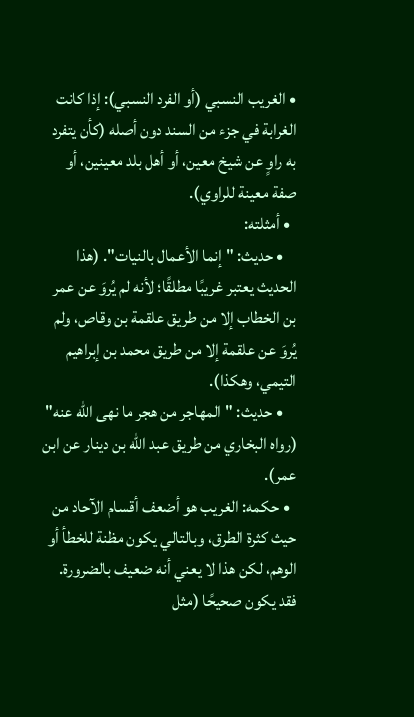• الغريب النسبي (أو الفرد النسبي): إذا كانت الغرابة في جزء من السند دون أصله (كأن يتفرد به راوٍ عن شيخ معين، أو أهل بلد معينين، أو صفة معينة للراوي).
  • أمثلته:
    • حديث: "إنما الأعمال بالنيات". (هذا الحديث يعتبر غريبًا مطلقًا؛ لأنه لم يُروَ عن عمر بن الخطاب إلا من طريق علقمة بن وقاص، ولم يُروَ عن علقمة إلا من طريق محمد بن إبراهيم التيمي، وهكذا).
    • حديث: "المهاجر من هجر ما نهى الله عنه" (رواه البخاري من طريق عبد الله بن دينار عن ابن عمر).
  • حكمه: الغريب هو أضعف أقسام الآحاد من حيث كثرة الطرق، وبالتالي يكون مظنة للخطأ أو الوهم، لكن هذا لا يعني أنه ضعيف بالضرورة. فقد يكون صحيحًا (مثل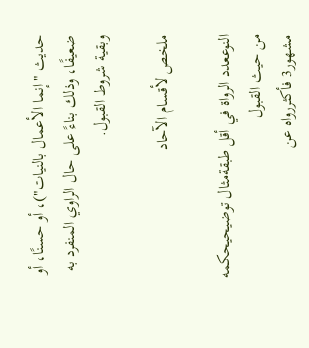حديث "إنما الأعمال بالنيات")، أو حسنًا، أو ضعيفًا، وذلك بناءً على حال الراوي المنفرد به وبقية شروط القبول.

ملخص لأقسام الآحاد

النوععدد الرواة في أقل طبقةمثال توضيحيحكمه من حيث القبول
مشهور3 فأكثررواه عن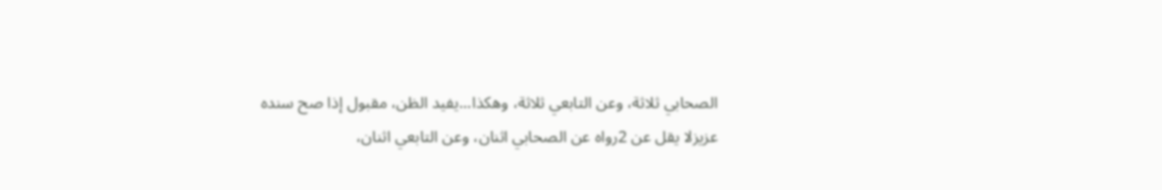الصحابي ثلاثة، وعن التابعي ثلاثة، وهكذا...يفيد الظن، مقبول إذا صح سنده
عزيزلا يقل عن 2رواه عن الصحابي اثنان، وعن التابعي اثنان،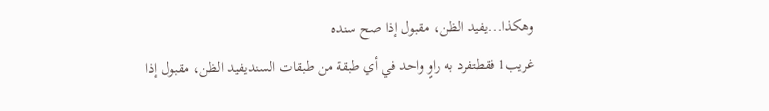وهكذا...يفيد الظن، مقبول إذا صح سنده
غريب1 فقطتفرد به راوٍ واحد في أي طبقة من طبقات السنديفيد الظن، مقبول إذا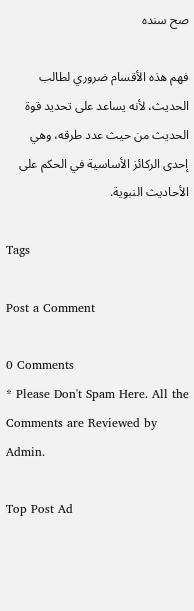صح سنده

فهم هذه الأقسام ضروري لطالب الحديث، لأنه يساعد على تحديد قوة الحديث من حيث عدد طرقه، وهي إحدى الركائز الأساسية في الحكم على الأحاديث النبوية.

Tags

Post a Comment

0 Comments
* Please Don't Spam Here. All the Comments are Reviewed by Admin.

Top Post Ad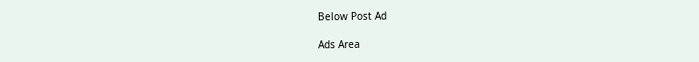Below Post Ad

Ads Area